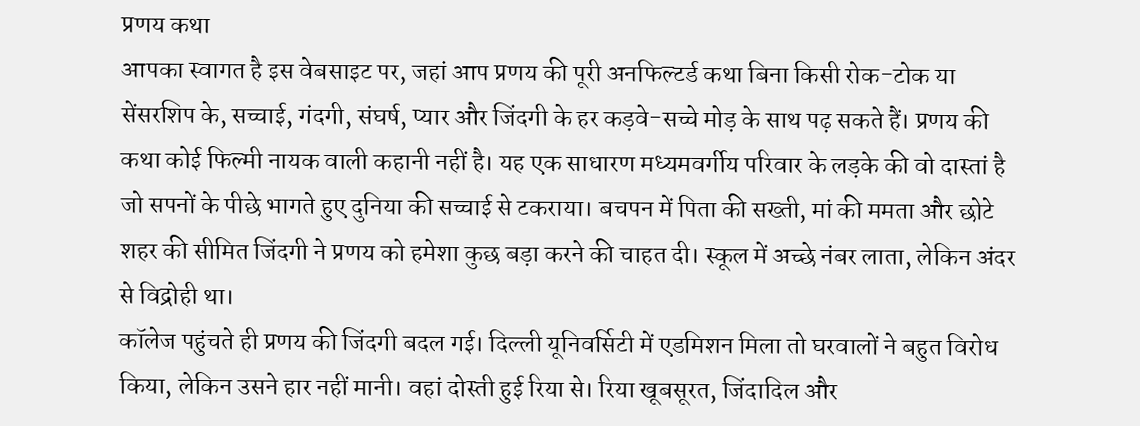प्रणय कथा
आपका स्वागत है इस वेबसाइट पर, जहां आप प्रणय की पूरी अनफिल्टर्ड कथा बिना किसी रोक-टोक या सेंसरशिप के, सच्चाई, गंदगी, संघर्ष, प्यार और जिंदगी के हर कड़वे-सच्चे मोड़ के साथ पढ़ सकते हैं। प्रणय की कथा कोई फिल्मी नायक वाली कहानी नहीं है। यह एक साधारण मध्यमवर्गीय परिवार के लड़के की वो दास्तां है जो सपनों के पीछे भागते हुए दुनिया की सच्चाई से टकराया। बचपन में पिता की सख्ती, मां की ममता और छोटे शहर की सीमित जिंदगी ने प्रणय को हमेशा कुछ बड़ा करने की चाहत दी। स्कूल में अच्छे नंबर लाता, लेकिन अंदर से विद्रोही था।
कॉलेज पहुंचते ही प्रणय की जिंदगी बदल गई। दिल्ली यूनिवर्सिटी में एडमिशन मिला तो घरवालों ने बहुत विरोध किया, लेकिन उसने हार नहीं मानी। वहां दोस्ती हुई रिया से। रिया खूबसूरत, जिंदादिल और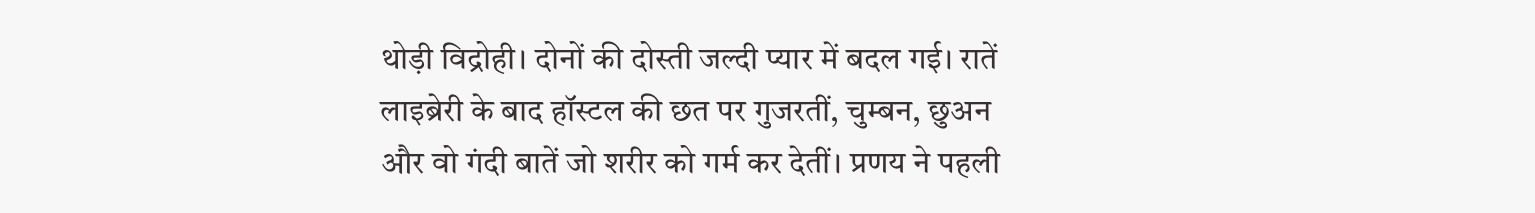थोड़ी विद्रोही। दोनों की दोस्ती जल्दी प्यार में बदल गई। रातें लाइब्रेरी के बाद हॉस्टल की छत पर गुजरतीं, चुम्बन, छुअन और वो गंदी बातें जो शरीर को गर्म कर देतीं। प्रणय ने पहली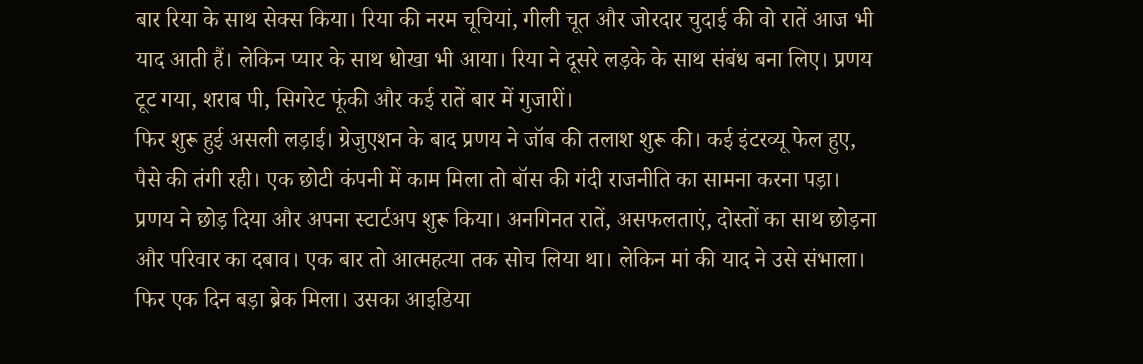बार रिया के साथ सेक्स किया। रिया की नरम चूचियां, गीली चूत और जोरदार चुदाई की वो रातें आज भी याद आती हैं। लेकिन प्यार के साथ धोखा भी आया। रिया ने दूसरे लड़के के साथ संबंध बना लिए। प्रणय टूट गया, शराब पी, सिगरेट फूंकी और कई रातें बार में गुजारीं।
फिर शुरू हुई असली लड़ाई। ग्रेजुएशन के बाद प्रणय ने जॉब की तलाश शुरू की। कई इंटरव्यू फेल हुए, पैसे की तंगी रही। एक छोटी कंपनी में काम मिला तो बॉस की गंदी राजनीति का सामना करना पड़ा। प्रणय ने छोड़ दिया और अपना स्टार्टअप शुरू किया। अनगिनत रातें, असफलताएं, दोस्तों का साथ छोड़ना और परिवार का दबाव। एक बार तो आत्महत्या तक सोच लिया था। लेकिन मां की याद ने उसे संभाला। फिर एक दिन बड़ा ब्रेक मिला। उसका आइडिया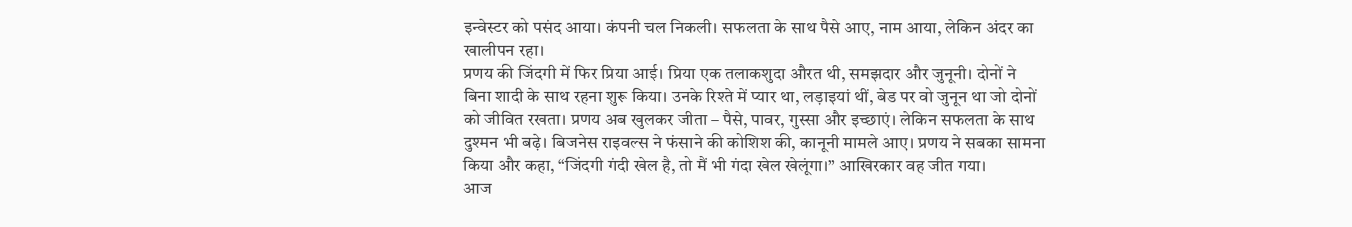इन्वेस्टर को पसंद आया। कंपनी चल निकली। सफलता के साथ पैसे आए, नाम आया, लेकिन अंदर का खालीपन रहा।
प्रणय की जिंदगी में फिर प्रिया आई। प्रिया एक तलाकशुदा औरत थी, समझदार और जुनूनी। दोनों ने बिना शादी के साथ रहना शुरू किया। उनके रिश्ते में प्यार था, लड़ाइयां थीं, बेड पर वो जुनून था जो दोनों को जीवित रखता। प्रणय अब खुलकर जीता – पैसे, पावर, गुस्सा और इच्छाएं। लेकिन सफलता के साथ दुश्मन भी बढ़े। बिजनेस राइवल्स ने फंसाने की कोशिश की, कानूनी मामले आए। प्रणय ने सबका सामना किया और कहा, “जिंदगी गंदी खेल है, तो मैं भी गंदा खेल खेलूंगा।” आखिरकार वह जीत गया।
आज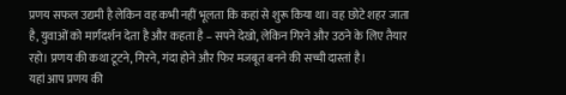प्रणय सफल उद्यमी है लेकिन वह कभी नहीं भूलता कि कहां से शुरू किया था। वह छोटे शहर जाता है, युवाओं को मार्गदर्शन देता है और कहता है – सपने देखो, लेकिन गिरने और उठने के लिए तैयार रहो। प्रणय की कथा टूटने, गिरने, गंदा होने और फिर मजबूत बनने की सच्ची दास्तां है।
यहां आप प्रणय की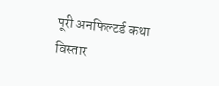पूरी अनफिल्टर्ड कथा विस्तार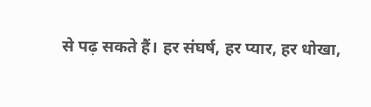से पढ़ सकते हैं। हर संघर्ष, हर प्यार, हर धोखा,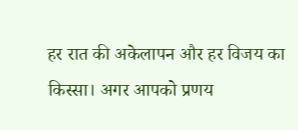हर रात की अकेलापन और हर विजय का किस्सा। अगर आपको प्रणय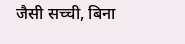जैसी सच्ची, बिना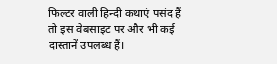फिल्टर वाली हिन्दी कथाएं पसंद हैं तो इस वेबसाइट पर और भी कई दास्तानें उपलब्ध हैं।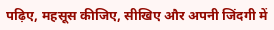पढ़िए, महसूस कीजिए, सीखिए और अपनी जिंदगी में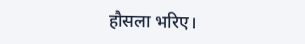हौसला भरिए।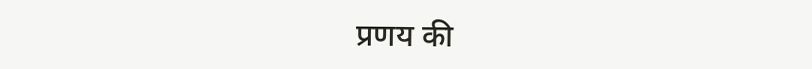प्रणय की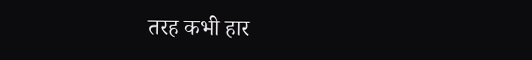तरह कभी हार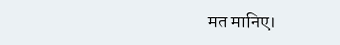मत मानिए।